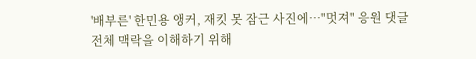'배부른' 한민용 앵커, 재킷 못 잠근 사진에…"멋져" 응원 댓글
전체 맥락을 이해하기 위해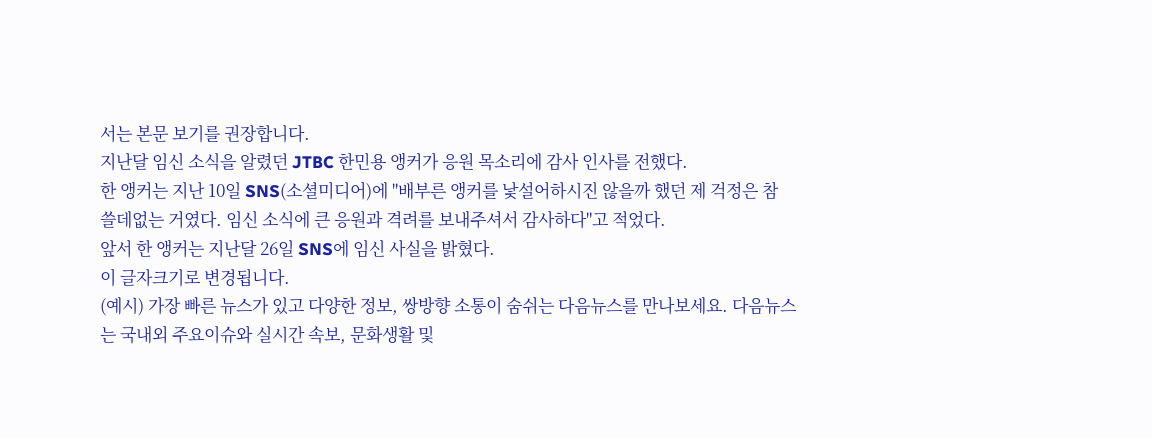서는 본문 보기를 권장합니다.
지난달 임신 소식을 알렸던 JTBC 한민용 앵커가 응원 목소리에 감사 인사를 전했다.
한 앵커는 지난 10일 SNS(소셜미디어)에 "배부른 앵커를 낯설어하시진 않을까 했던 제 걱정은 참 쓸데없는 거였다. 임신 소식에 큰 응원과 격려를 보내주셔서 감사하다"고 적었다.
앞서 한 앵커는 지난달 26일 SNS에 임신 사실을 밝혔다.
이 글자크기로 변경됩니다.
(예시) 가장 빠른 뉴스가 있고 다양한 정보, 쌍방향 소통이 숨쉬는 다음뉴스를 만나보세요. 다음뉴스는 국내외 주요이슈와 실시간 속보, 문화생활 및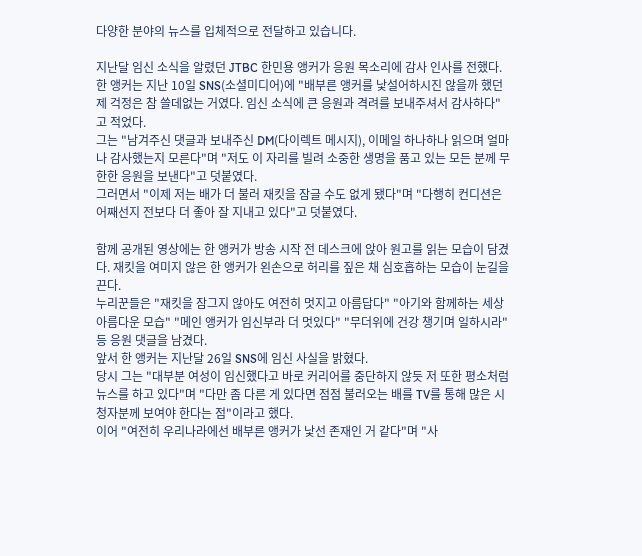다양한 분야의 뉴스를 입체적으로 전달하고 있습니다.

지난달 임신 소식을 알렸던 JTBC 한민용 앵커가 응원 목소리에 감사 인사를 전했다.
한 앵커는 지난 10일 SNS(소셜미디어)에 "배부른 앵커를 낯설어하시진 않을까 했던 제 걱정은 참 쓸데없는 거였다. 임신 소식에 큰 응원과 격려를 보내주셔서 감사하다"고 적었다.
그는 "남겨주신 댓글과 보내주신 DM(다이렉트 메시지), 이메일 하나하나 읽으며 얼마나 감사했는지 모른다"며 "저도 이 자리를 빌려 소중한 생명을 품고 있는 모든 분께 무한한 응원을 보낸다"고 덧붙였다.
그러면서 "이제 저는 배가 더 불러 재킷을 잠글 수도 없게 됐다"며 "다행히 컨디션은 어째선지 전보다 더 좋아 잘 지내고 있다"고 덧붙였다.

함께 공개된 영상에는 한 앵커가 방송 시작 전 데스크에 앉아 원고를 읽는 모습이 담겼다. 재킷을 여미지 않은 한 앵커가 왼손으로 허리를 짚은 채 심호흡하는 모습이 눈길을 끈다.
누리꾼들은 "재킷을 잠그지 않아도 여전히 멋지고 아름답다" "아기와 함께하는 세상 아름다운 모습" "메인 앵커가 임신부라 더 멋있다" "무더위에 건강 챙기며 일하시라" 등 응원 댓글을 남겼다.
앞서 한 앵커는 지난달 26일 SNS에 임신 사실을 밝혔다.
당시 그는 "대부분 여성이 임신했다고 바로 커리어를 중단하지 않듯 저 또한 평소처럼 뉴스를 하고 있다"며 "다만 좀 다른 게 있다면 점점 불러오는 배를 TV를 통해 많은 시청자분께 보여야 한다는 점"이라고 했다.
이어 "여전히 우리나라에선 배부른 앵커가 낯선 존재인 거 같다"며 "사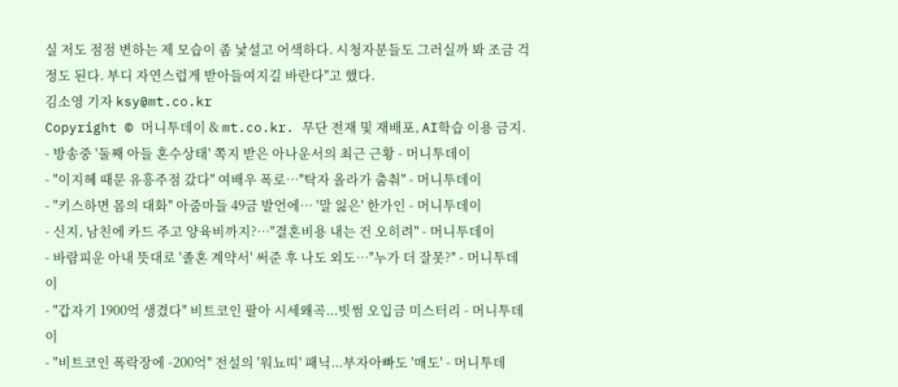실 저도 점점 변하는 제 모습이 좀 낯설고 어색하다. 시청자분들도 그러실까 봐 조금 걱정도 된다. 부디 자연스럽게 받아들여지길 바란다"고 했다.
김소영 기자 ksy@mt.co.kr
Copyright © 머니투데이 & mt.co.kr. 무단 전재 및 재배포, AI학습 이용 금지.
- 방송중 '둘째 아들 혼수상태' 쪽지 받은 아나운서의 최근 근황 - 머니투데이
- "이지혜 때문 유흥주점 갔다" 여배우 폭로…"탁자 올라가 춤춰" - 머니투데이
- "키스하면 몸의 대화" 아줌마들 49금 발언에… '말 잃은' 한가인 - 머니투데이
- 신지, 남친에 카드 주고 양육비까지?…"결혼비용 내는 건 오히려" - 머니투데이
- 바람피운 아내 뜻대로 '졸혼 계약서' 써준 후 나도 외도…"누가 더 잘못?" - 머니투데이
- "갑자기 1900억 생겼다" 비트코인 팔아 시세왜곡...빗썸 오입금 미스터리 - 머니투데이
- "비트코인 폭락장에 -200억" 전설의 '워뇨띠' 패닉...부자아빠도 '매도' - 머니투데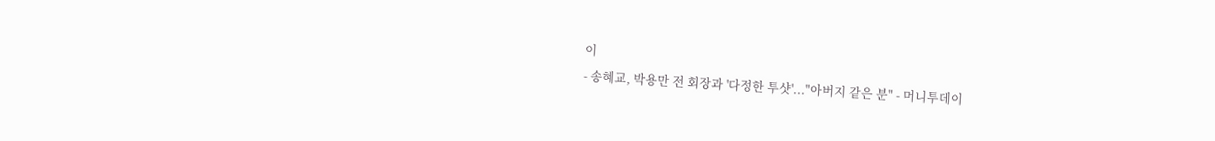이
- 송혜교, 박용만 전 회장과 '다정한 투샷'..."아버지 같은 분" - 머니투데이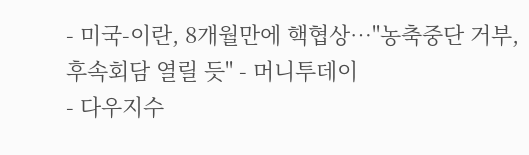- 미국-이란, 8개월만에 핵협상…"농축중단 거부, 후속회담 열릴 듯" - 머니투데이
- 다우지수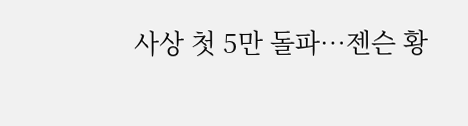사상 첫 5만 돌파…젠슨 황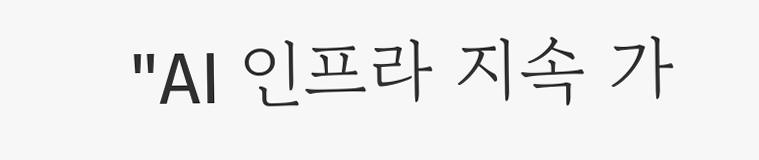"AI 인프라 지속 가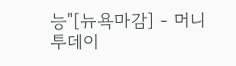능"[뉴욕마감] - 머니투데이